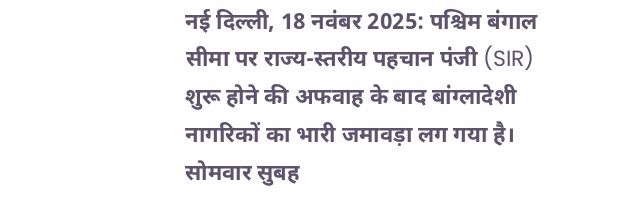नई दिल्ली, 18 नवंबर 2025: पश्चिम बंगाल सीमा पर राज्य-स्तरीय पहचान पंजी (SIR) शुरू होने की अफवाह के बाद बांग्लादेशी नागरिकों का भारी जमावड़ा लग गया है। सोमवार सुबह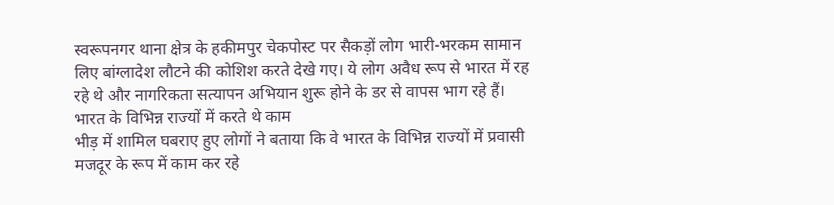स्वरूपनगर थाना क्षेत्र के हकीमपुर चेकपोस्ट पर सैकड़ों लोग भारी-भरकम सामान लिए बांग्लादेश लौटने की कोशिश करते देखे गए। ये लोग अवैध रूप से भारत में रह रहे थे और नागरिकता सत्यापन अभियान शुरू होने के डर से वापस भाग रहे हैं।
भारत के विभिन्न राज्यों में करते थे काम
भीड़ में शामिल घबराए हुए लोगों ने बताया कि वे भारत के विभिन्न राज्यों में प्रवासी मजदूर के रूप में काम कर रहे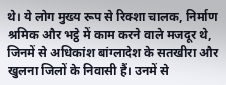थे। ये लोग मुख्य रूप से रिक्शा चालक, निर्माण श्रमिक और भट्ठे में काम करने वाले मजदूर थे, जिनमें से अधिकांश बांग्लादेश के सतखीरा और खुलना जिलों के निवासी हैं। उनमें से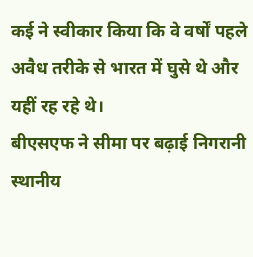कई ने स्वीकार किया कि वे वर्षों पहले अवैध तरीके से भारत में घुसे थे और यहीं रह रहे थे।
बीएसएफ ने सीमा पर बढ़ाई निगरानी
स्थानीय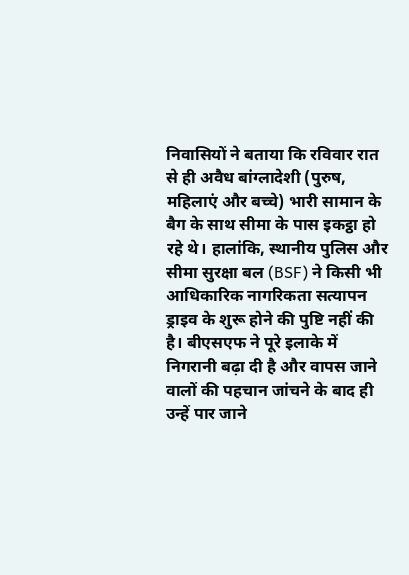निवासियों ने बताया कि रविवार रात से ही अवैध बांग्लादेशी (पुरुष, महिलाएं और बच्चे) भारी सामान के बैग के साथ सीमा के पास इकट्ठा हो रहे थे। हालांकि, स्थानीय पुलिस और सीमा सुरक्षा बल (BSF) ने किसी भी आधिकारिक नागरिकता सत्यापन ड्राइव के शुरू होने की पुष्टि नहीं की है। बीएसएफ ने पूरे इलाके में निगरानी बढ़ा दी है और वापस जाने वालों की पहचान जांचने के बाद ही उन्हें पार जाने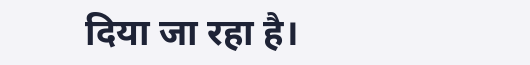दिया जा रहा है।